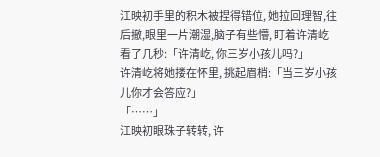江映初手里的积木被捏得错位, 她拉回理智,往后撤,眼里一片潮湿,脑子有些懵, 盯着许清屹看了几秒:「许清屹, 你三岁小孩儿吗?」
许清屹将她搂在怀里, 挑起眉梢:「当三岁小孩儿你才会答应?」
「……」
江映初眼珠子转转, 许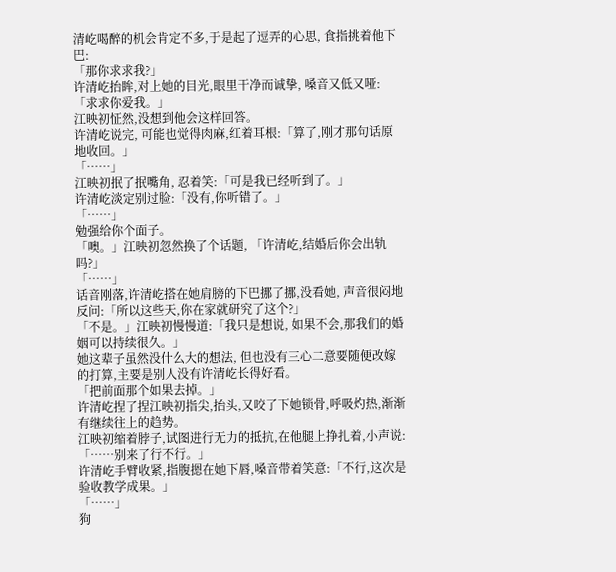清屹喝醉的机会肯定不多,于是起了逗弄的心思, 食指挑着他下巴:
「那你求求我?」
许清屹抬眸,对上她的目光,眼里干净而诚挚, 嗓音又低又哑:「求求你爱我。」
江映初怔然,没想到他会这样回答。
许清屹说完, 可能也觉得肉麻,红着耳根:「算了,刚才那句话原地收回。」
「……」
江映初抿了抿嘴角, 忍着笑:「可是我已经听到了。」
许清屹淡定别过脸:「没有,你听错了。」
「……」
勉强给你个面子。
「噢。」江映初忽然换了个话题, 「许清屹,结婚后你会出轨吗?」
「……」
话音刚落,许清屹搭在她肩膀的下巴挪了挪,没看她, 声音很闷地反问:「所以这些天,你在家就研究了这个?」
「不是。」江映初慢慢道:「我只是想说, 如果不会,那我们的婚姻可以持续很久。」
她这辈子虽然没什么大的想法, 但也没有三心二意要随便改嫁的打算,主要是别人没有许清屹长得好看。
「把前面那个如果去掉。」
许清屹捏了捏江映初指尖,抬头,又咬了下她锁骨,呼吸灼热,渐渐有继续往上的趋势。
江映初缩着脖子,试图进行无力的抵抗,在他腿上挣扎着,小声说:「……别来了行不行。」
许清屹手臂收紧,指腹摁在她下唇,嗓音带着笑意:「不行,这次是验收教学成果。」
「……」
狗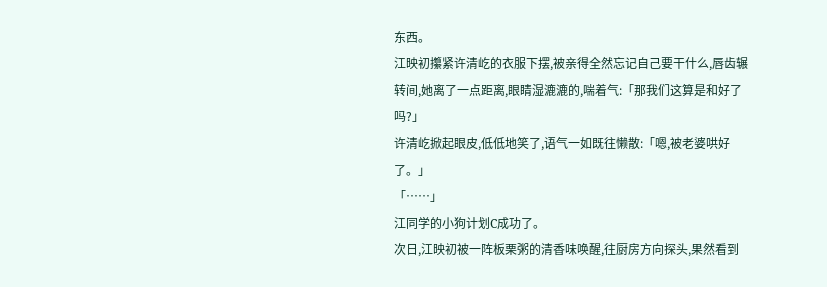东西。
江映初攥紧许清屹的衣服下摆,被亲得全然忘记自己要干什么,唇齿辗转间,她离了一点距离,眼睛湿漉漉的,喘着气:「那我们这算是和好了吗?」
许清屹掀起眼皮,低低地笑了,语气一如既往懒散:「嗯,被老婆哄好了。」
「……」
江同学的小狗计划C成功了。
次日,江映初被一阵板栗粥的清香味唤醒,往厨房方向探头,果然看到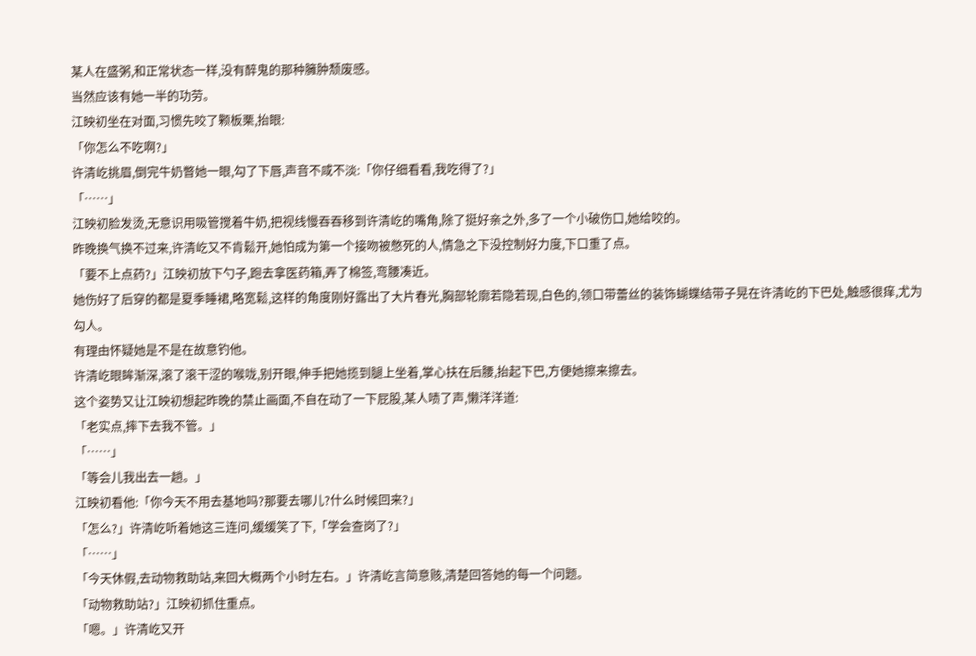某人在盛粥,和正常状态一样,没有醉鬼的那种臃肿颓废感。
当然应该有她一半的功劳。
江映初坐在对面,习惯先咬了颗板栗,抬眼:
「你怎么不吃啊?」
许清屹挑眉,倒完牛奶瞥她一眼,勾了下唇,声音不咸不淡:「你仔细看看,我吃得了?」
「……」
江映初脸发烫,无意识用吸管搅着牛奶,把视线慢吞吞移到许清屹的嘴角,除了挺好亲之外,多了一个小破伤口,她给咬的。
昨晚换气换不过来,许清屹又不肯鬆开,她怕成为第一个接吻被憋死的人,情急之下没控制好力度,下口重了点。
「要不上点药?」江映初放下勺子,跑去拿医药箱,弄了棉签,弯腰凑近。
她伤好了后穿的都是夏季睡裙,略宽鬆,这样的角度刚好露出了大片春光,胸部轮廓若隐若现,白色的,领口带蕾丝的装饰蝴蝶结带子晃在许清屹的下巴处,触感很痒,尤为勾人。
有理由怀疑她是不是在故意钓他。
许清屹眼眸渐深,滚了滚干涩的喉咙,别开眼,伸手把她揽到腿上坐着,掌心扶在后腰,抬起下巴,方便她擦来擦去。
这个姿势又让江映初想起昨晚的禁止画面,不自在动了一下屁股,某人啧了声,懒洋洋道:
「老实点,摔下去我不管。」
「……」
「等会儿我出去一趟。」
江映初看他:「你今天不用去基地吗?那要去哪儿?什么时候回来?」
「怎么?」许清屹听着她这三连问,缓缓笑了下,「学会查岗了?」
「……」
「今天休假,去动物救助站,来回大概两个小时左右。」许清屹言简意赅,清楚回答她的每一个问题。
「动物救助站?」江映初抓住重点。
「嗯。」许清屹又开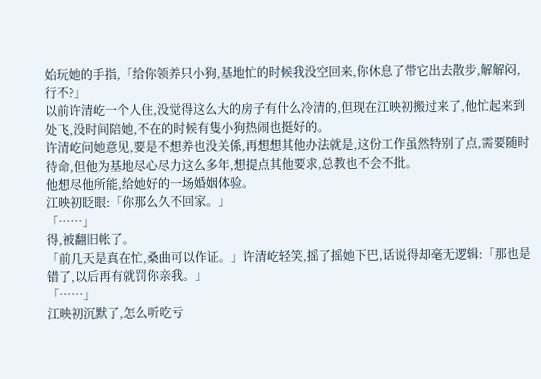始玩她的手指,「给你领养只小狗,基地忙的时候我没空回来,你休息了带它出去散步,解解闷,行不?」
以前许清屹一个人住,没觉得这么大的房子有什么冷清的,但现在江映初搬过来了,他忙起来到处飞,没时间陪她,不在的时候有隻小狗热闹也挺好的。
许清屹问她意见,要是不想养也没关係,再想想其他办法就是,这份工作虽然特别了点,需要随时待命,但他为基地尽心尽力这么多年,想提点其他要求,总教也不会不批。
他想尽他所能,给她好的一场婚姻体验。
江映初眨眼:「你那么久不回家。」
「……」
得,被翻旧帐了。
「前几天是真在忙,桑曲可以作证。」许清屹轻笑,摇了摇她下巴,话说得却毫无逻辑:「那也是错了,以后再有就罚你亲我。」
「……」
江映初沉默了,怎么听吃亏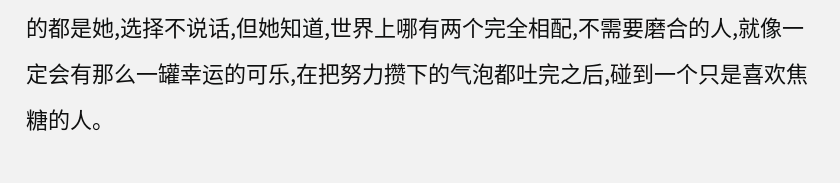的都是她,选择不说话,但她知道,世界上哪有两个完全相配,不需要磨合的人,就像一定会有那么一罐幸运的可乐,在把努力攒下的气泡都吐完之后,碰到一个只是喜欢焦糖的人。